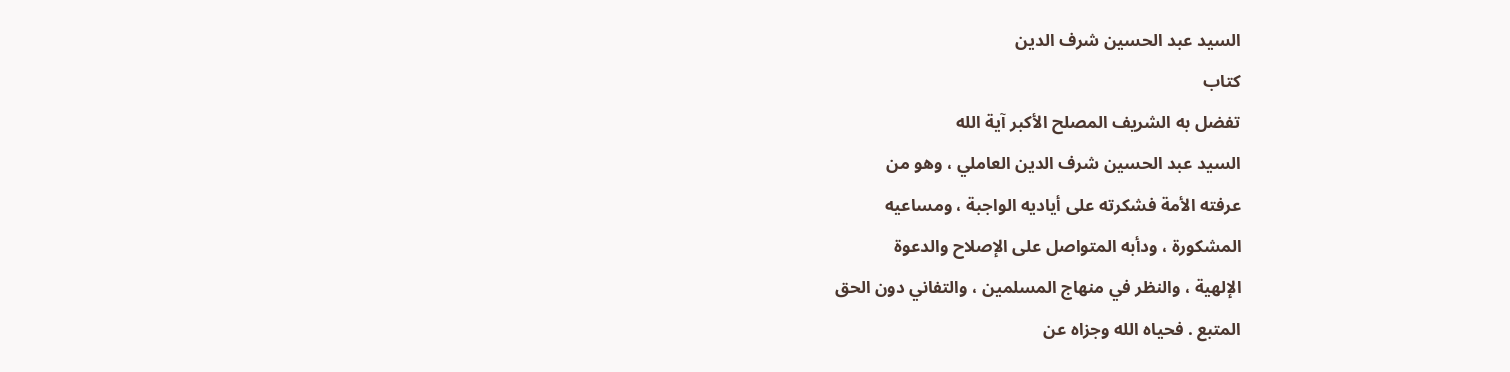السيد عبد الحسين شرف الدين
كتاب
تفضل به الشريف المصلح الأكبر آية الله
السيد عبد الحسين شرف الدين العاملي ، وهو من
عرفته الأمة فشكرته على أياديه الواجبة ، ومساعيه
المشكورة ، ودأبه المتواصل على الإصلاح والدعوة
الإلهية ، والنظر في منهاج المسلمين ، والتفاني دون الحق
المتبع . فحياه الله وجزاه عن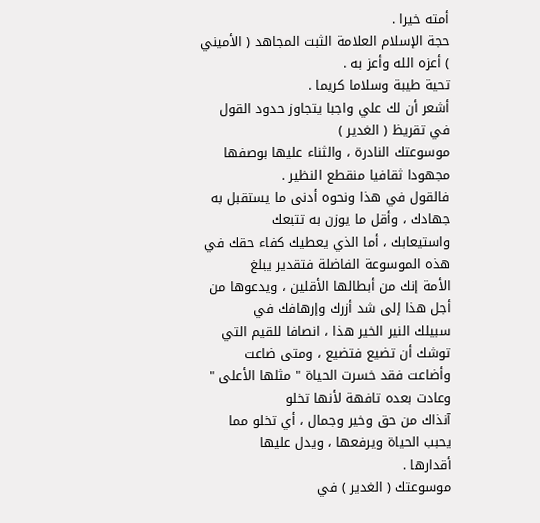أمته خيرا .
حجة الإسلام العلامة الثبت المجاهد ( الأميني ) أعزه الله وأعز به .
تحية طيبة وسلاما كريما .
أشعر أن لك علي واجبا يتجاوز حدود القول في تقريظ ( الغدير )
موسوعتك النادرة ، والثناء عليها بوصفها مجهودا ثقافيا منقطع النظير .
فالقول في هذا ونحوه أدنى ما يستقبل به جهادك ، وأقل ما يوزن به تتبعك
واستيعابك ، أما الذي يعطيك كفاء حقك في هذه الموسوعة الفاضلة فتقدير يبلغ
الأمة إنك من أبطالها الأقلين ، ويدعوها من أجل هذا إلى شد أزرك وإرهافك في
سبيلك النير الخير هذا ، انصافا للقيم التي توشك أن تضيع فتضيع ، ومتى ضاعت
وأضاعت فقد خسرت الحياة " مثلها الأعلى " وعادت بعده تافهة لأنها تخلو
آنذاك من حق وخير وجمال ، أي تخلو مما يحبب الحياة ويرفعها ، ويدل عليها
أقدارها .
موسوعتك ( الغدير ) في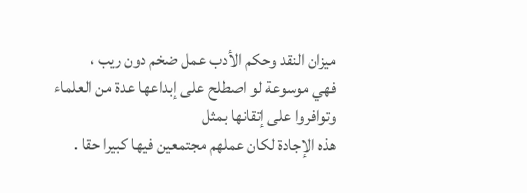ميزان النقد وحكم الأدب عمل ضخم دون ريب ،
فهي موسوعة لو اصطلح على إبداعها عدة من العلماء وتوافروا على إتقانها بمثل
هذه الإجادة لكان عملهم مجتمعين فيها كبيرا حقا .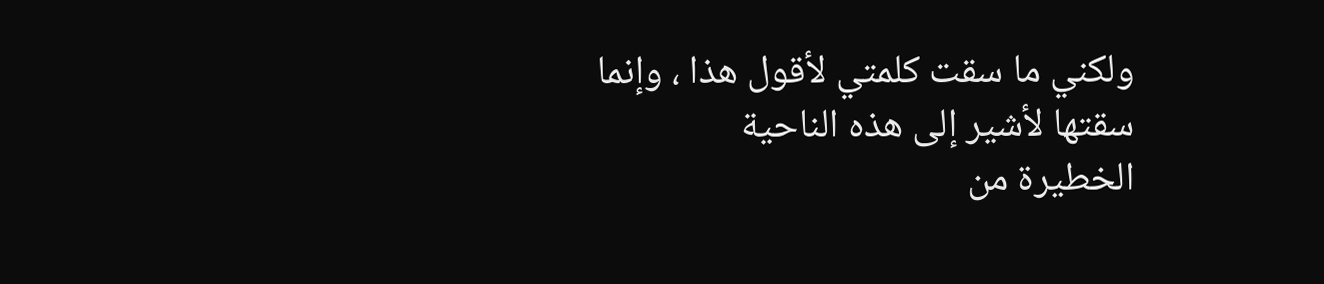ولكني ما سقت كلمتي لأقول هذا ، وإنما سقتها لأشير إلى هذه الناحية
الخطيرة من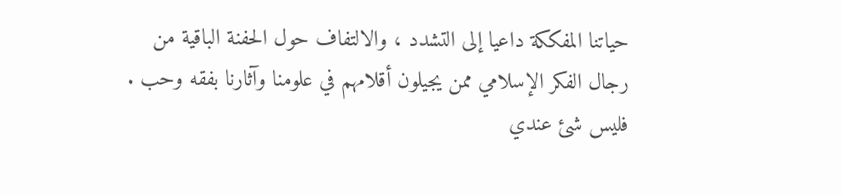حياتنا المفككة داعيا إلى التشدد ، والالتفاف حول الحفنة الباقية من
رجال الفكر الإسلامي ممن يجيلون أقلامهم في علومنا وآثارنا بفقه وحب .
فليس شئ عندي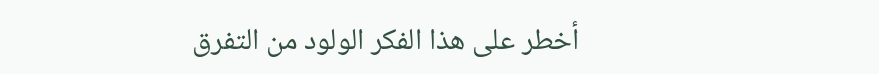أخطر على هذا الفكر الولود من التفرق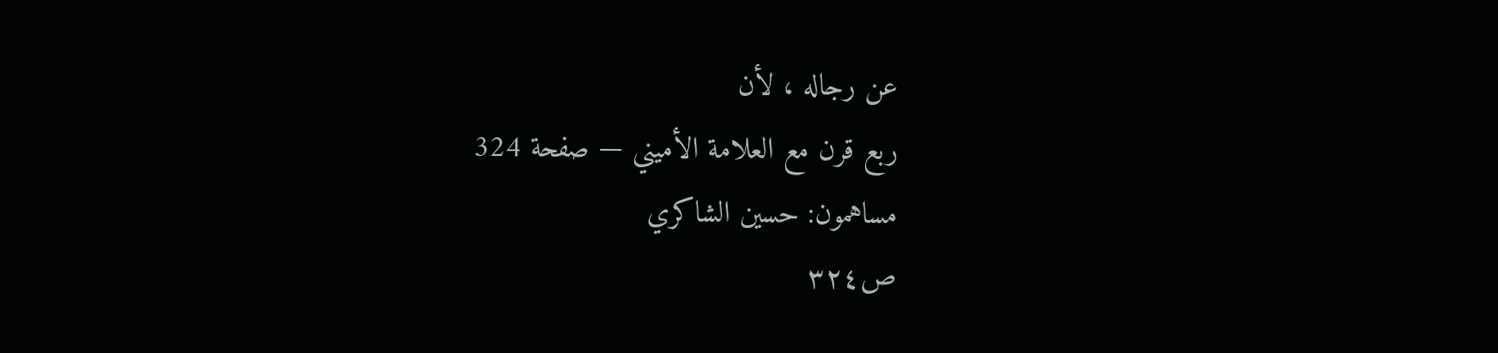عن رجاله ، لأن
ربع قرن مع العلامة الأميني — صفحة 324
مساهمون: حسين الشاكري
ص٣٢٤